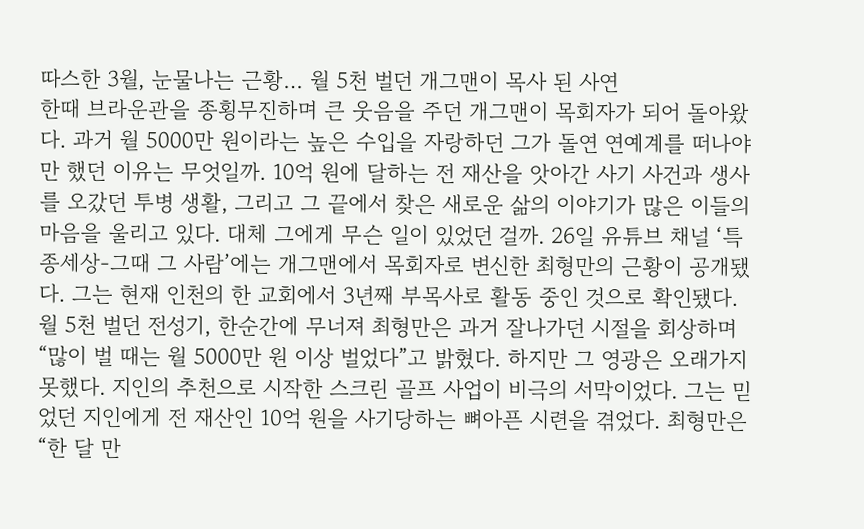따스한 3월, 눈물나는 근황… 월 5천 벌던 개그맨이 목사 된 사연
한때 브라운관을 종횡무진하며 큰 웃음을 주던 개그맨이 목회자가 되어 돌아왔다. 과거 월 5000만 원이라는 높은 수입을 자랑하던 그가 돌연 연예계를 떠나야만 했던 이유는 무엇일까. 10억 원에 달하는 전 재산을 앗아간 사기 사건과 생사를 오갔던 투병 생활, 그리고 그 끝에서 찾은 새로운 삶의 이야기가 많은 이들의 마음을 울리고 있다. 대체 그에게 무슨 일이 있었던 걸까. 26일 유튜브 채널 ‘특종세상-그때 그 사람’에는 개그맨에서 목회자로 변신한 최형만의 근황이 공개됐다. 그는 현재 인천의 한 교회에서 3년째 부목사로 활동 중인 것으로 확인됐다. 월 5천 벌던 전성기, 한순간에 무너져 최형만은 과거 잘나가던 시절을 회상하며 “많이 벌 때는 월 5000만 원 이상 벌었다”고 밝혔다. 하지만 그 영광은 오래가지 못했다. 지인의 추천으로 시작한 스크린 골프 사업이 비극의 서막이었다. 그는 믿었던 지인에게 전 재산인 10억 원을 사기당하는 뼈아픈 시련을 겪었다. 최형만은 “한 달 만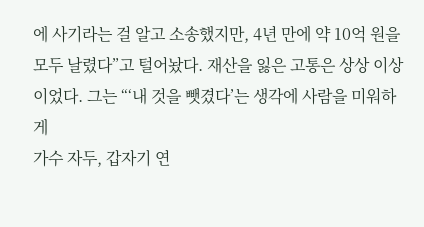에 사기라는 걸 알고 소송했지만, 4년 만에 약 10억 원을 모두 날렸다”고 털어놨다. 재산을 잃은 고통은 상상 이상이었다. 그는 “‘내 것을 뺏겼다’는 생각에 사람을 미워하게
가수 자두, 갑자기 연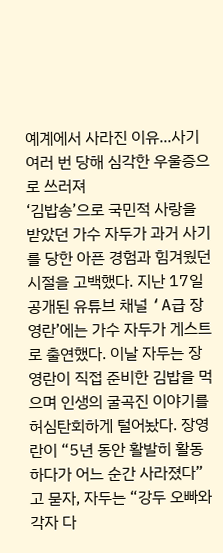예계에서 사라진 이유...사기 여러 번 당해 심각한 우울증으로 쓰러져
‘김밥송’으로 국민적 사랑을 받았던 가수 자두가 과거 사기를 당한 아픈 경험과 힘겨웠던 시절을 고백했다. 지난 17일 공개된 유튜브 채널 ‘A급 장영란’에는 가수 자두가 게스트로 출연했다. 이날 자두는 장영란이 직접 준비한 김밥을 먹으며 인생의 굴곡진 이야기를 허심탄회하게 털어놨다. 장영란이 “5년 동안 활발히 활동하다가 어느 순간 사라졌다”고 묻자, 자두는 “강두 오빠와 각자 다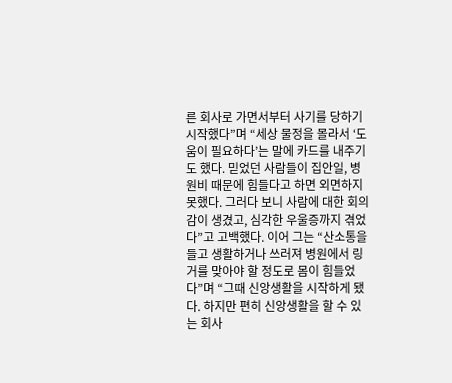른 회사로 가면서부터 사기를 당하기 시작했다”며 “세상 물정을 몰라서 ‘도움이 필요하다’는 말에 카드를 내주기도 했다. 믿었던 사람들이 집안일, 병원비 때문에 힘들다고 하면 외면하지 못했다. 그러다 보니 사람에 대한 회의감이 생겼고, 심각한 우울증까지 겪었다”고 고백했다. 이어 그는 “산소통을 들고 생활하거나 쓰러져 병원에서 링거를 맞아야 할 정도로 몸이 힘들었다”며 “그때 신앙생활을 시작하게 됐다. 하지만 편히 신앙생활을 할 수 있는 회사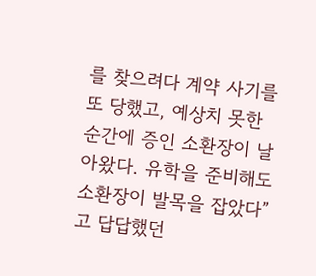를 찾으려다 계약 사기를 또 당했고, 예상치 못한 순간에 증인 소환장이 날아왔다. 유학을 준비해도 소환장이 발목을 잡았다”고 답답했던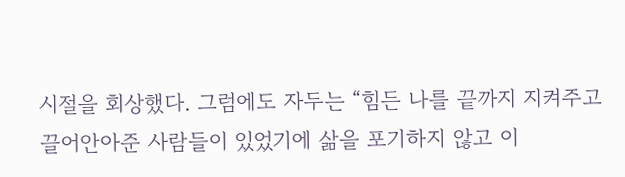시절을 회상했다. 그럼에도 자두는 “힘든 나를 끝까지 지켜주고 끌어안아준 사람들이 있었기에 삶을 포기하지 않고 이